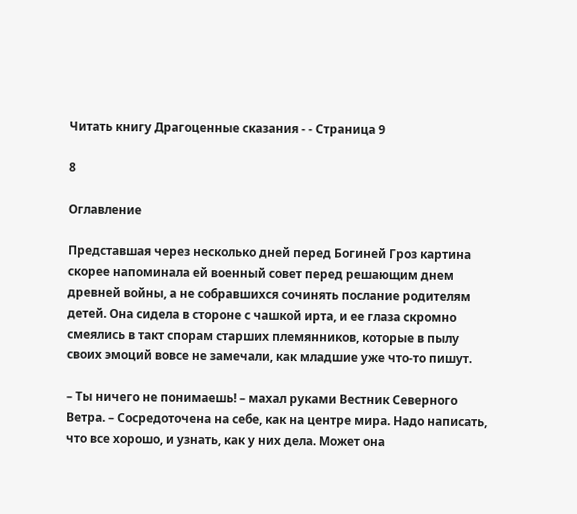Читать книгу Драгоценные сказания - - Страница 9

8

Оглавление

Представшая через несколько дней перед Богиней Гроз картина скорее напоминала ей военный совет перед решающим днем древней войны, а не собравшихся сочинять послание родителям детей. Она сидела в стороне с чашкой ирта, и ее глаза скромно смеялись в такт спорам старших племянников, которые в пылу своих эмоций вовсе не замечали, как младшие уже что-то пишут.

– Ты ничего не понимаешь! – махал руками Вестник Северного Ветра. – Сосредоточена на себе, как на центре мира. Надо написать, что все хорошо, и узнать, как у них дела. Может она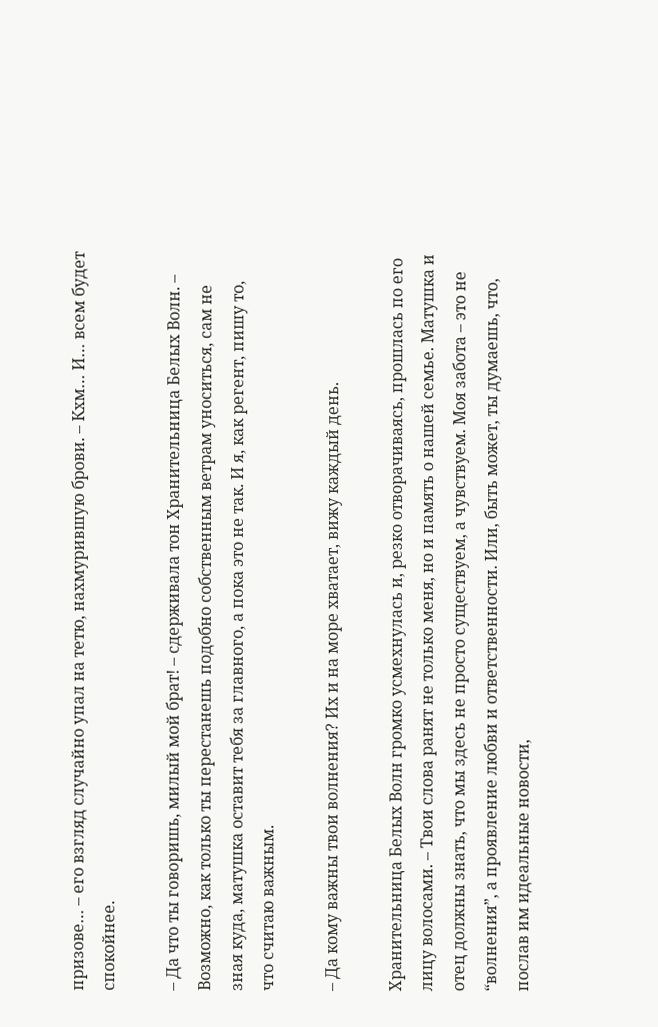призове… – его взгляд случайно упал на тетю, нахмурившую брови. – Кхм… И… всем будет спокойнее.

– Да что ты говоришь, милый мой брат! – сдерживала тон Хранительница Белых Волн. – Возможно, как только ты перестанешь подобно собственным ветрам уноситься, сам не зная куда, матушка оставит тебя за главного, а пока это не так. И я, как регент, пишу то, что считаю важным.

– Да кому важны твои волнения? Их и на море хватает, вижу каждый день.

Хранительница Белых Волн громко усмехнулась и, резко отворачиваясь, прошлась по его лицу волосами. – Твои слова ранят не только меня, но и память о нашей семье. Матушка и отец должны знать, что мы здесь не просто существуем, а чувствуем. Моя забота – это не “волнения”, а проявление любви и ответственности. Или, быть может, ты думаешь, что, послав им идеальные новости,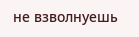не взволнуешь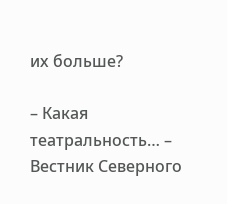их больше?

– Какая театральность… – Вестник Северного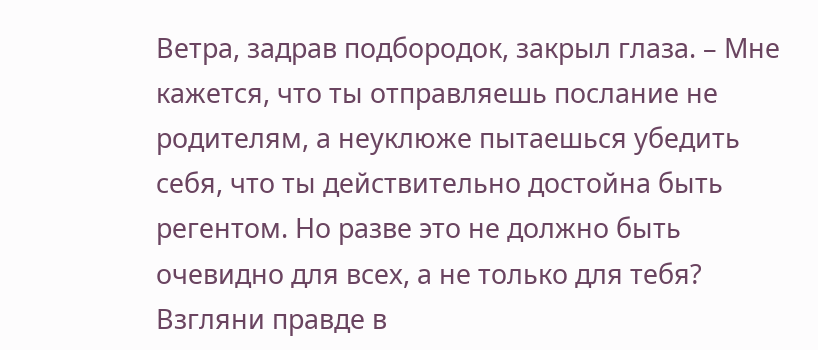Ветра, задрав подбородок, закрыл глаза. – Мне кажется, что ты отправляешь послание не родителям, а неуклюже пытаешься убедить себя, что ты действительно достойна быть регентом. Но разве это не должно быть очевидно для всех, а не только для тебя? Взгляни правде в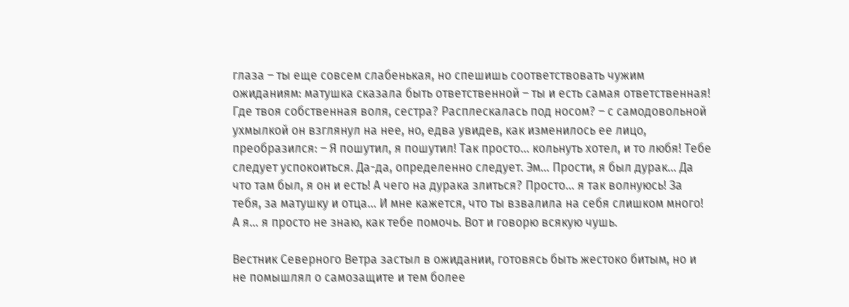глаза – ты еще совсем слабенькая, но спешишь соответствовать чужим ожиданиям: матушка сказала быть ответственной – ты и есть самая ответственная! Где твоя собственная воля, сестра? Расплескалась под носом? – с самодовольной ухмылкой он взглянул на нее, но, едва увидев, как изменилось ее лицо, преобразился: – Я пошутил, я пошутил! Так просто… кольнуть хотел, и то любя! Тебе следует успокоиться. Да-да, определенно следует. Эм… Прости, я был дурак… Да что там был, я он и есть! А чего на дурака злиться? Просто… я так волнуюсь! За тебя, за матушку и отца… И мне кажется, что ты взвалила на себя слишком много! А я… я просто не знаю, как тебе помочь. Вот и говорю всякую чушь.

Вестник Северного Ветра застыл в ожидании, готовясь быть жестоко битым, но и не помышлял о самозащите и тем более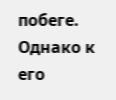побеге. Однако к его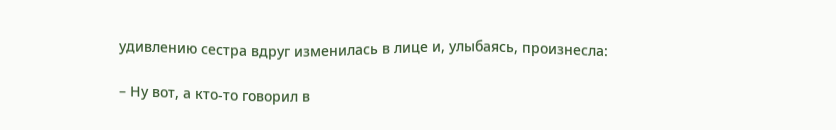удивлению сестра вдруг изменилась в лице и, улыбаясь, произнесла:

– Ну вот, а кто-то говорил в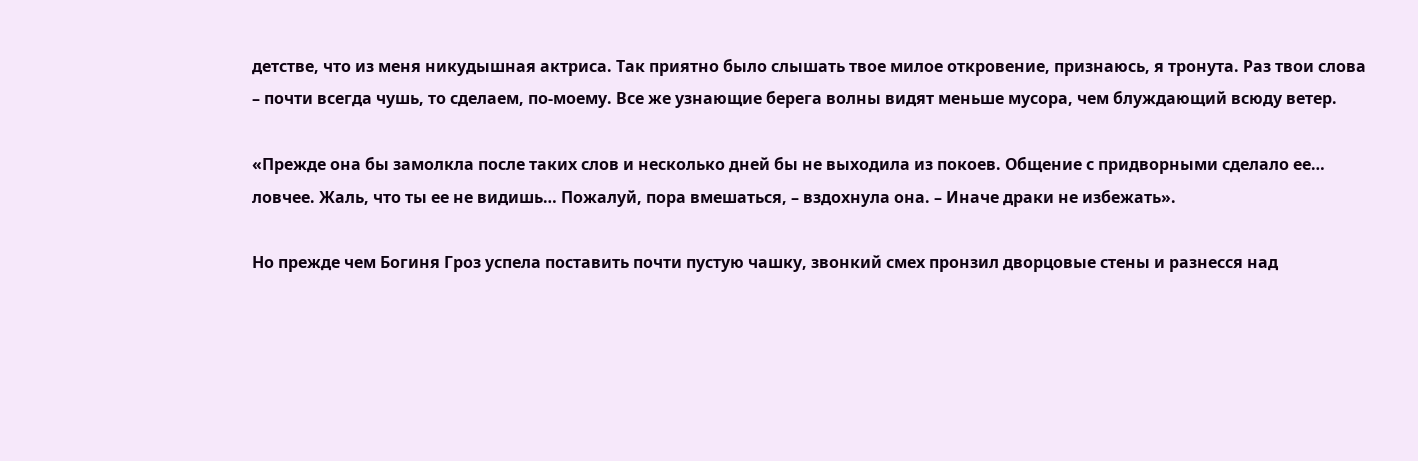детстве, что из меня никудышная актриса. Так приятно было слышать твое милое откровение, признаюсь, я тронута. Раз твои слова – почти всегда чушь, то сделаем, по-моему. Все же узнающие берега волны видят меньше мусора, чем блуждающий всюду ветер.

«Прежде она бы замолкла после таких слов и несколько дней бы не выходила из покоев. Общение с придворными сделало ее… ловчее. Жаль, что ты ее не видишь… Пожалуй, пора вмешаться, – вздохнула она. – Иначе драки не избежать».

Но прежде чем Богиня Гроз успела поставить почти пустую чашку, звонкий смех пронзил дворцовые стены и разнесся над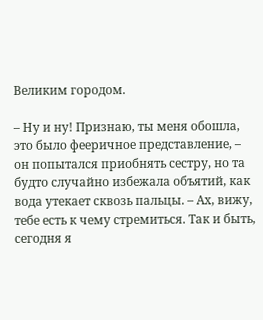Великим городом.

– Ну и ну! Признаю, ты меня обошла, это было фееричное представление, – он попытался приобнять сестру, но та будто случайно избежала объятий, как вода утекает сквозь пальцы. – Ах, вижу, тебе есть к чему стремиться. Так и быть, сегодня я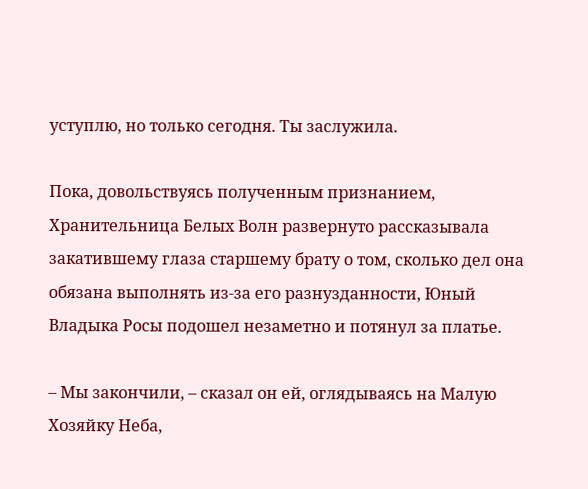уступлю, но только сегодня. Ты заслужила.

Пока, довольствуясь полученным признанием, Хранительница Белых Волн развернуто рассказывала закатившему глаза старшему брату о том, сколько дел она обязана выполнять из-за его разнузданности, Юный Владыка Росы подошел незаметно и потянул за платье.

– Мы закончили, – сказал он ей, оглядываясь на Малую Хозяйку Неба,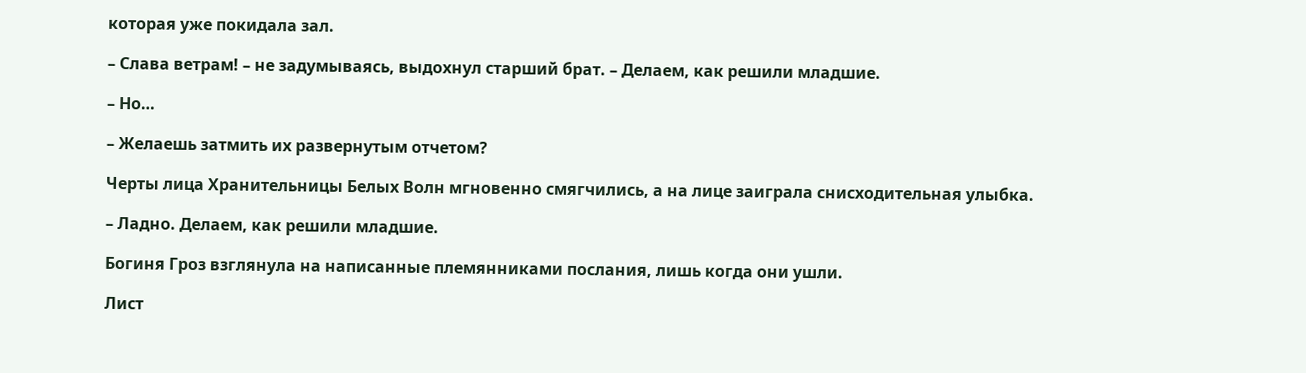которая уже покидала зал.

– Слава ветрам! – не задумываясь, выдохнул старший брат. – Делаем, как решили младшие.

– Но…

– Желаешь затмить их развернутым отчетом?

Черты лица Хранительницы Белых Волн мгновенно смягчились, а на лице заиграла снисходительная улыбка.

– Ладно. Делаем, как решили младшие.

Богиня Гроз взглянула на написанные племянниками послания, лишь когда они ушли.

Лист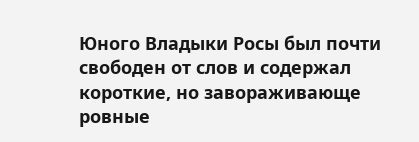Юного Владыки Росы был почти свободен от слов и содержал короткие, но завораживающе ровные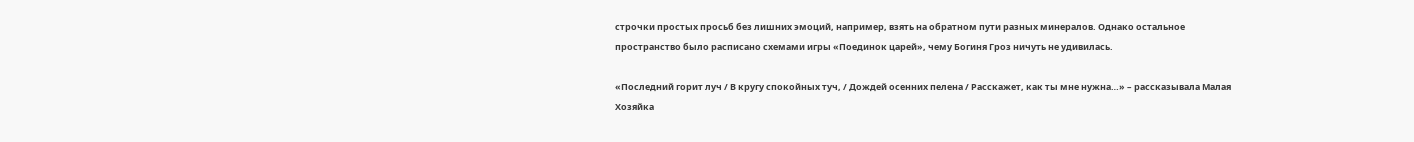строчки простых просьб без лишних эмоций, например, взять на обратном пути разных минералов. Однако остальное пространство было расписано схемами игры «Поединок царей», чему Богиня Гроз ничуть не удивилась.

«Последний горит луч / В кругу спокойных туч, / Дождей осенних пелена / Расскажет, как ты мне нужна…» – рассказывала Малая Хозяйка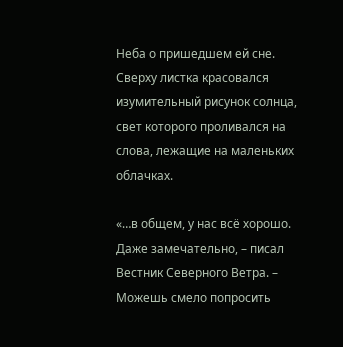Неба о пришедшем ей сне. Сверху листка красовался изумительный рисунок солнца, свет которого проливался на слова, лежащие на маленьких облачках.

«…в общем, у нас всё хорошо. Даже замечательно, – писал Вестник Северного Ветра. – Можешь смело попросить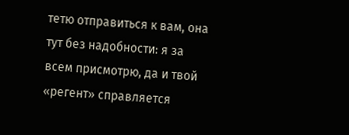тетю отправиться к вам, она тут без надобности: я за всем присмотрю, да и твой «регент» справляется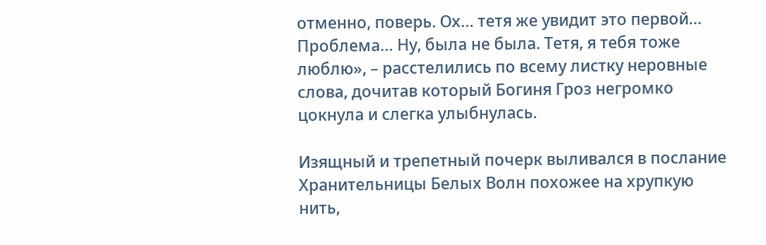отменно, поверь. Ох… тетя же увидит это первой… Проблема… Ну, была не была. Тетя, я тебя тоже люблю», – расстелились по всему листку неровные слова, дочитав который Богиня Гроз негромко цокнула и слегка улыбнулась.

Изящный и трепетный почерк выливался в послание Хранительницы Белых Волн похожее на хрупкую нить,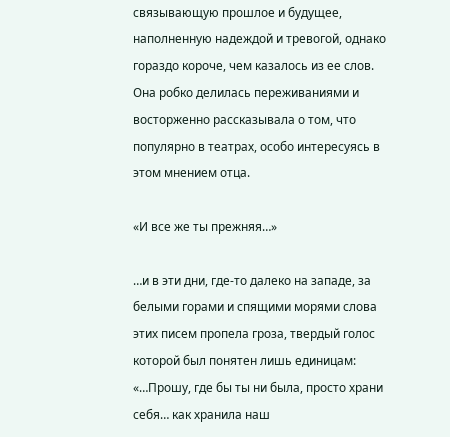связывающую прошлое и будущее, наполненную надеждой и тревогой, однако гораздо короче, чем казалось из ее слов. Она робко делилась переживаниями и восторженно рассказывала о том, что популярно в театрах, особо интересуясь в этом мнением отца.

«И все же ты прежняя…»

…и в эти дни, где-то далеко на западе, за белыми горами и спящими морями слова этих писем пропела гроза, твердый голос которой был понятен лишь единицам: «…Прошу, где бы ты ни была, просто храни себя… как хранила наш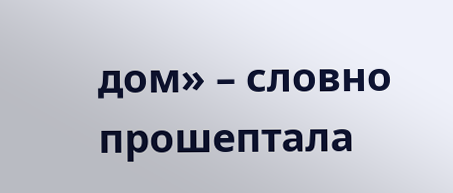дом» – словно прошептала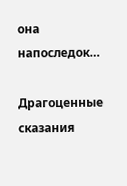она напоследок…

Драгоценные сказания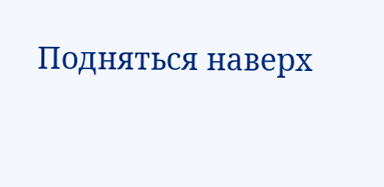Подняться наверх